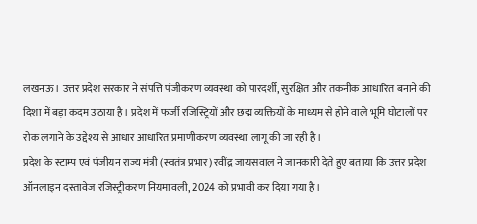लखनऊ। उत्तर प्रदेश सरकार ने संपत्ति पंजीकरण व्यवस्था को पारदर्शी, सुरक्षित और तकनीक आधारित बनाने की दिशा में बड़ा कदम उठाया है। प्रदेश में फर्जी रजिस्ट्रियों और छद्म व्यक्तियों के माध्यम से होने वाले भूमि घोटालों पर रोक लगाने के उद्देश्य से आधार आधारित प्रमाणीकरण व्यवस्था लागू की जा रही है।
प्रदेश के स्टाम्प एवं पंजीयन राज्य मंत्री (स्वतंत्र प्रभार) रवींद्र जायसवाल ने जानकारी देते हुए बताया कि उत्तर प्रदेश ऑनलाइन दस्तावेज रजिस्ट्रीकरण नियमावली, 2024 को प्रभावी कर दिया गया है।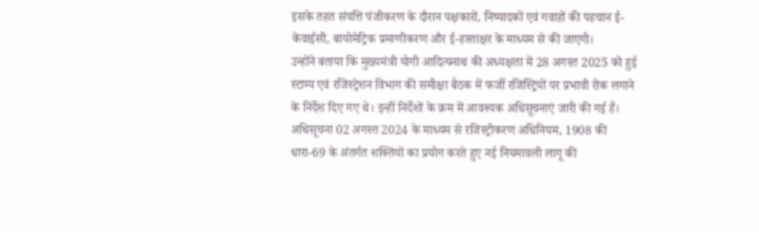इसके तहत संपत्ति पंजीकरण के दौरान पक्षकारों, निष्पादकों एवं गवाहों की पहचान ई-केवाईसी, बायोमेट्रिक प्रमाणीकरण और ई-हस्ताक्षर के माध्यम से की जाएगी।
उन्होंने बताया कि मुख्यमंत्री योगी आदित्यनाथ की अध्यक्षता में 28 अगस्त 2025 को हुई स्टाम्प एवं रजिस्ट्रेशन विभाग की समीक्षा बैठक में फर्जी रजिस्ट्रियों पर प्रभावी रोक लगाने के निर्देश दिए गए थे। इन्हीं निर्देशों के क्रम में आवश्यक अधिसूचनाएं जारी की गई हैं।
अधिसूचना 02 अगस्त 2024 के माध्यम से रजिस्ट्रीकरण अधिनियम, 1908 की धारा-69 के अंतर्गत शक्तियों का प्रयोग करते हुए नई नियमावली लागू की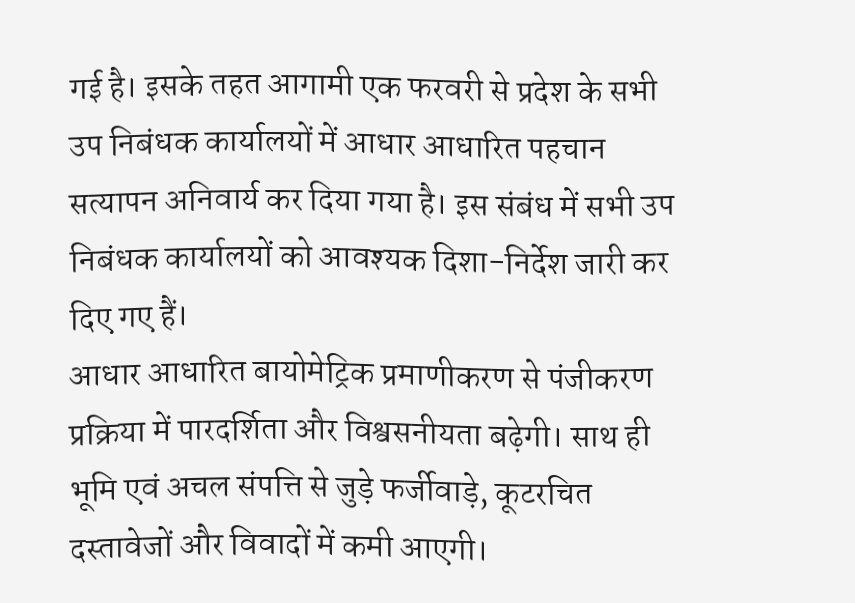गई है। इसके तहत आगामी एक फरवरी से प्रदेश के सभी उप निबंधक कार्यालयों में आधार आधारित पहचान सत्यापन अनिवार्य कर दिया गया है। इस संबंध में सभी उप निबंधक कार्यालयों को आवश्यक दिशा-निर्देश जारी कर दिए गए हैं।
आधार आधारित बायोमेट्रिक प्रमाणीकरण से पंजीकरण प्रक्रिया में पारदर्शिता और विश्वसनीयता बढ़ेगी। साथ ही भूमि एवं अचल संपत्ति से जुड़े फर्जीवाड़े, कूटरचित दस्तावेजों और विवादों में कमी आएगी।